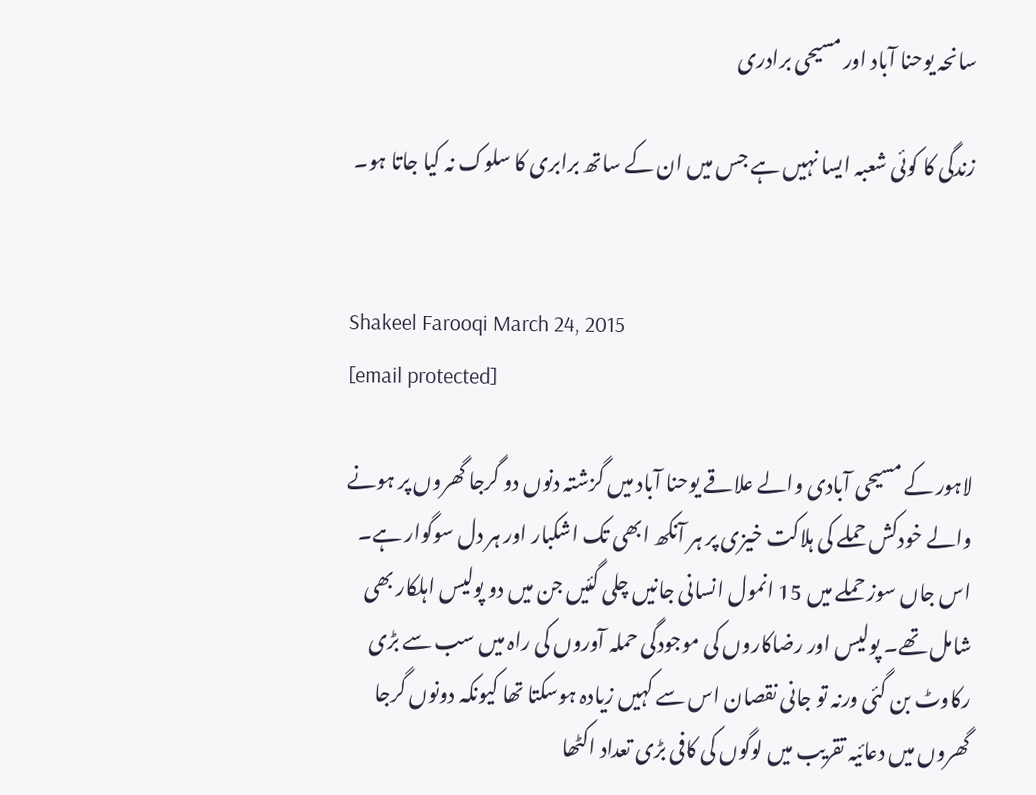سانحہ یوحنا آباد اور مسیحی برادری

زندگی کا کوئی شعبہ ایسا نہیں ہے جس میں ان کے ساتھ برابری کا سلوک نہ کیا جاتا ہو۔


Shakeel Farooqi March 24, 2015
[email protected]

لاہور کے مسیحی آبادی والے علاقے یوحنا آباد میں گزشتہ دنوں دو گرجا گھروں پر ہونے والے خودکش حملے کی ہلاکت خیزی پر ہر آنکھ ابھی تک اشکبار اور ہر دل سوگوار ہے۔ اس جاں سوز حملے میں 15 انمول انسانی جانیں چلی گئیں جن میں دو پولیس اہلکار بھی شامل تھے۔ پولیس اور رضاکاروں کی موجودگی حملہ آوروں کی راہ میں سب سے بڑی رکاوٹ بن گئی ورنہ تو جانی نقصان اس سے کہیں زیادہ ہوسکتا تھا کیونکہ دونوں گرجا گھروں میں دعائیہ تقریب میں لوگوں کی کافی بڑی تعداد اکٹھا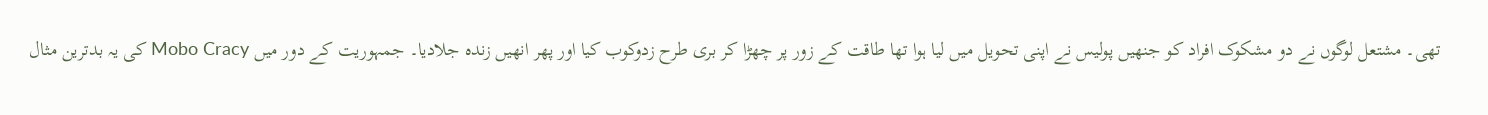تھی۔ مشتعل لوگوں نے دو مشکوک افراد کو جنھیں پولیس نے اپنی تحویل میں لیا ہوا تھا طاقت کے زور پر چھڑا کر بری طرح زدوکوب کیا اور پھر انھیں زندہ جلادیا۔ جمہوریت کے دور میں Mobo Cracy کی یہ بدترین مثال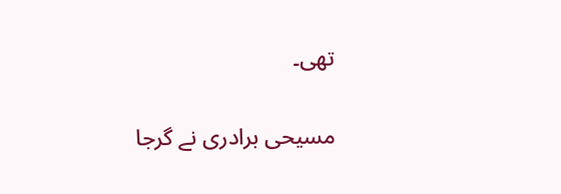تھی۔

مسیحی برادری نے گرجا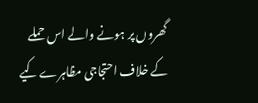گھروں پر ہونے والے اس حملے کے خلاف احتجاجی مظاہرے کیے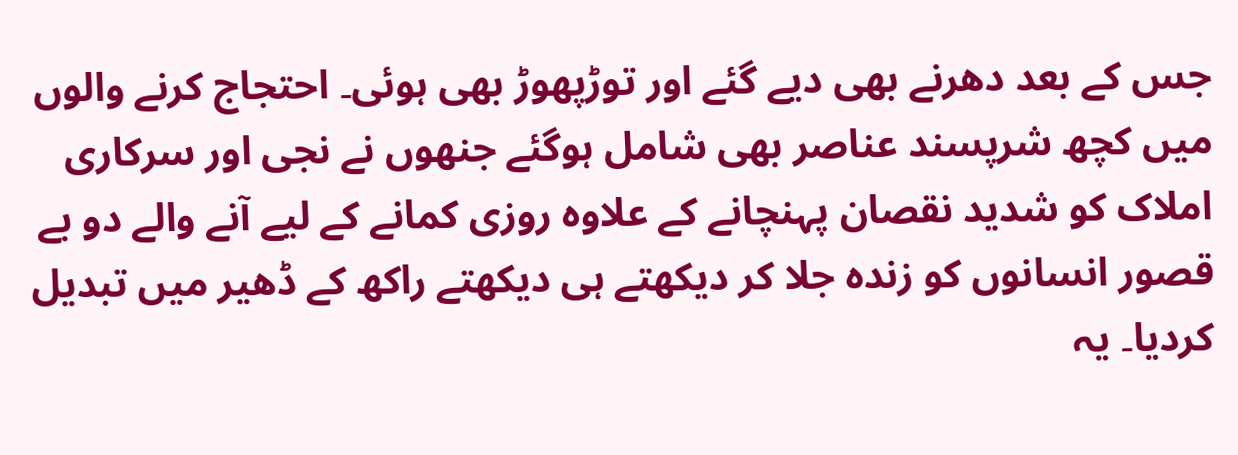جس کے بعد دھرنے بھی دیے گئے اور توڑپھوڑ بھی ہوئی۔ احتجاج کرنے والوں میں کچھ شرپسند عناصر بھی شامل ہوگئے جنھوں نے نجی اور سرکاری املاک کو شدید نقصان پہنچانے کے علاوہ روزی کمانے کے لیے آنے والے دو بے قصور انسانوں کو زندہ جلا کر دیکھتے ہی دیکھتے راکھ کے ڈھیر میں تبدیل کردیا۔ یہ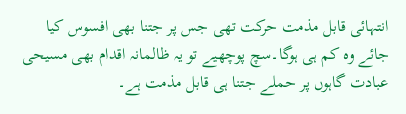انتہائی قابل مذمت حرکت تھی جس پر جتنا بھی افسوس کیا جائے وہ کم ہی ہوگا۔سچ پوچھیے تو یہ ظالمانہ اقدام بھی مسیحی عبادت گاہوں پر حملے جتنا ہی قابل مذمت ہے۔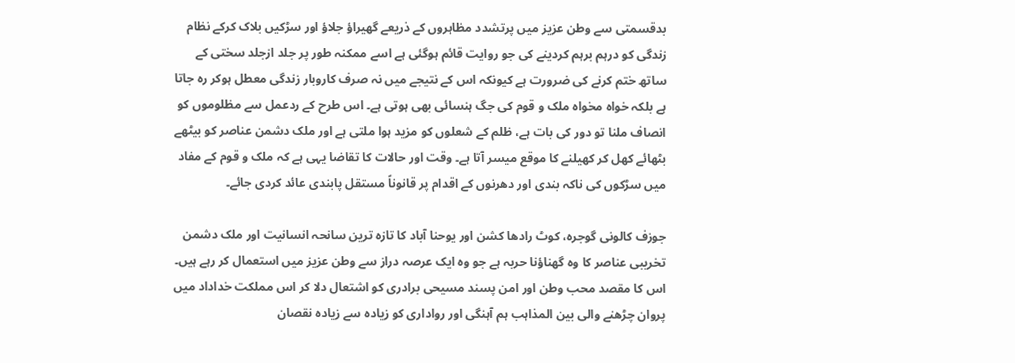بدقسمتی سے وطن عزیز میں پرتشدد مظاہروں کے ذریعے گھیراؤ جلاؤ اور سڑکیں بلاک کرکے نظام زندگی کو درہم برہم کردینے کی جو روایت قائم ہوگئی ہے اسے ممکنہ طور پر جلد ازجلد سختی کے ساتھ ختم کرنے کی ضرورت ہے کیونکہ اس کے نتیجے میں نہ صرف کاروبار زندگی معطل ہوکر رہ جاتا ہے بلکہ خواہ مخواہ ملک و قوم کی جگ ہنسائی بھی ہوتی ہے۔ اس طرح کے ردعمل سے مظلوموں کو انصاف ملنا تو دور کی بات ہے، ظلم کے شعلوں کو مزید ہوا ملتی ہے اور ملک دشمن عناصر کو بیٹھے بٹھائے کھل کر کھیلنے کا موقع میسر آتا ہے۔ وقت اور حالات کا تقاضا یہی ہے کہ ملک و قوم کے مفاد میں سڑکوں کی ناکہ بندی اور دھرنوں کے اقدام پر قانوناً مستقل پابندی عائد کردی جائے۔

جوزف کالونی گوجرہ، کوٹ رادھا کشن اور یوحنا آباد کا تازہ ترین سانحہ انسانیت اور ملک دشمن تخریبی عناصر کا وہ گھناؤنا حربہ ہے جو وہ ایک عرصہ دراز سے وطن عزیز میں استعمال کر رہے ہیں۔ اس کا مقصد محب وطن اور امن پسند مسیحی برادری کو اشتعال دلا کر اس مملکت خداداد میں پروان چڑھنے والی بین المذاہب ہم آہنگی اور رواداری کو زیادہ سے زیادہ نقصان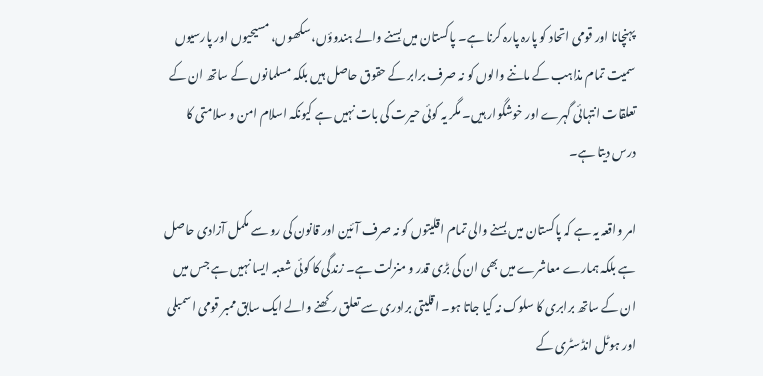پہنچانا اور قومی اتحاد کو پارہ پارہ کرنا ہے۔ پاکستان میں بسنے والے ہندوؤں، سکھوں، مسیحیوں اور پارسیوں سمیت تمام مذاہب کے ماننے والوں کو نہ صرف برابر کے حقوق حاصل ہیں بلکہ مسلمانوں کے ساتھ ان کے تعلقات انتہائی گہرے اور خوشگوار ہیں۔ مگر یہ کوئی حیرت کی بات نہیں ہے کیونکہ اسلام امن و سلامتی کا درس دیتا ہے۔

امر واقعہ یہ ہے کہ پاکستان میں بسنے والی تمام اقلیتوں کو نہ صرف آئین اور قانون کی رو سے مکمل آزادی حاصل ہے بلکہ ہمارے معاشرے میں بھی ان کی بڑی قدر و منزلت ہے۔ زندگی کا کوئی شعبہ ایسا نہیں ہے جس میں ان کے ساتھ برابری کا سلوک نہ کیا جاتا ہو۔ اقلیتی برادری سے تعلق رکھنے والے ایک سابق ممبر قومی اسمبلی اور ہوٹل انڈسٹری کے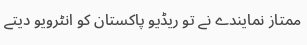ممتاز نمایندے نے تو ریڈیو پاکستان کو انٹرویو دیتے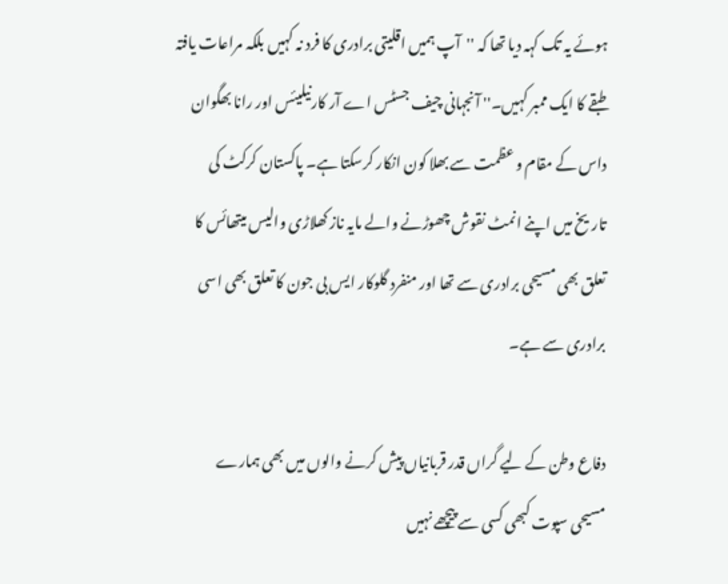ہوئے یہ تک کہہ دیا تھا کہ ''آپ ہمیں اقلیتی برادری کا فرد نہ کہیں بلکہ مراعات یافتہ طبقے کا ایک ممبر کہیں۔'' آنجہانی چیف جسٹس اے آر کارنیلیئس اور رانا بھگوان داس کے مقام و عظمت سے بھلا کون انکار کرسکتا ہے۔ پاکستان کرکٹ کی تاریخ میں اپنے انمٹ نقوش چھوڑنے والے مایہ ناز کھلاڑی والیس میتھائس کا تعلق بھی مسیحی برادری سے تھا اور منفرد گلوکار ایس بی جون کا تعلق بھی اسی برادری سے ہے۔

دفاع وطن کے لیے گراں قدر قربانیاں پیش کرنے والوں میں بھی ہمارے مسیحی سپوت کبھی کسی سے پیچھے نہیں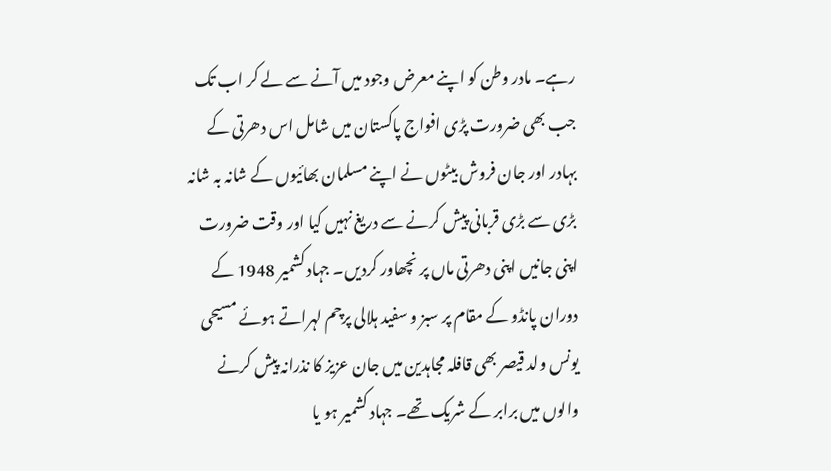رہے۔ مادر وطن کو اپنے معرض وجود میں آنے سے لے کر اب تک جب بھی ضرورت پڑی افواج پاکستان میں شامل اس دھرتی کے بہادر اور جان فروش بیٹوں نے اپنے مسلمان بھائیوں کے شانہ بہ شانہ بڑی سے بڑی قربانی پیش کرنے سے دریغ نہیں کیا اور وقت ضرورت اپنی جانیں اپنی دھرتی ماں پر نچھاور کردیں۔ جہاد کشمیر 1948 کے دوران پانڈو کے مقام پر سبز و سفید ہلالی پرچم لہراتے ہوئے مسیحی یونس ولد قیصر بھی قافلہ مجاہدین میں جان عزیز کا نذرانہ پیش کرنے والوں میں برابر کے شریک تھے۔ جہاد کشمیر ہو یا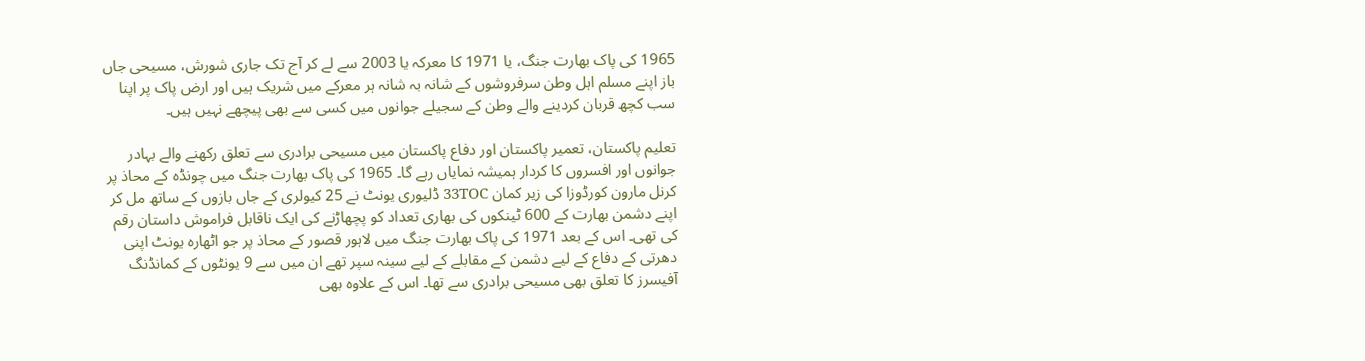1965 کی پاک بھارت جنگ، یا 1971 کا معرکہ یا 2003 سے لے کر آج تک جاری شورش، مسیحی جاں باز اپنے مسلم اہل وطن سرفروشوں کے شانہ بہ شانہ ہر معرکے میں شریک ہیں اور ارض پاک پر اپنا سب کچھ قربان کردینے والے وطن کے سجیلے جوانوں میں کسی سے بھی پیچھے نہیں ہیں۔

تعلیم پاکستان، تعمیر پاکستان اور دفاع پاکستان میں مسیحی برادری سے تعلق رکھنے والے بہادر جوانوں اور افسروں کا کردار ہمیشہ نمایاں رہے گا۔ 1965 کی پاک بھارت جنگ میں چونڈہ کے محاذ پر کرنل مارون کورڈوزا کی زیر کمان 33TOC ڈلیوری یونٹ نے 25 کیولری کے جاں بازوں کے ساتھ مل کر اپنے دشمن بھارت کے 600 ٹینکوں کی بھاری تعداد کو پچھاڑنے کی ایک ناقابل فراموش داستان رقم کی تھی۔ اس کے بعد 1971 کی پاک بھارت جنگ میں لاہور قصور کے محاذ پر جو اٹھارہ یونٹ اپنی دھرتی کے دفاع کے لیے دشمن کے مقابلے کے لیے سینہ سپر تھے ان میں سے 9 یونٹوں کے کمانڈنگ آفیسرز کا تعلق بھی مسیحی برادری سے تھا۔ اس کے علاوہ بھی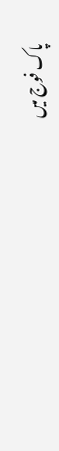پاک فوج میں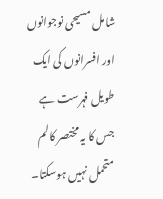شامل مسیحی نوجوانوں اور افسرانوں کی ایک طویل فہرست ہے جس کا یہ مختصر کالم متحمل نہیں ہوسکتا۔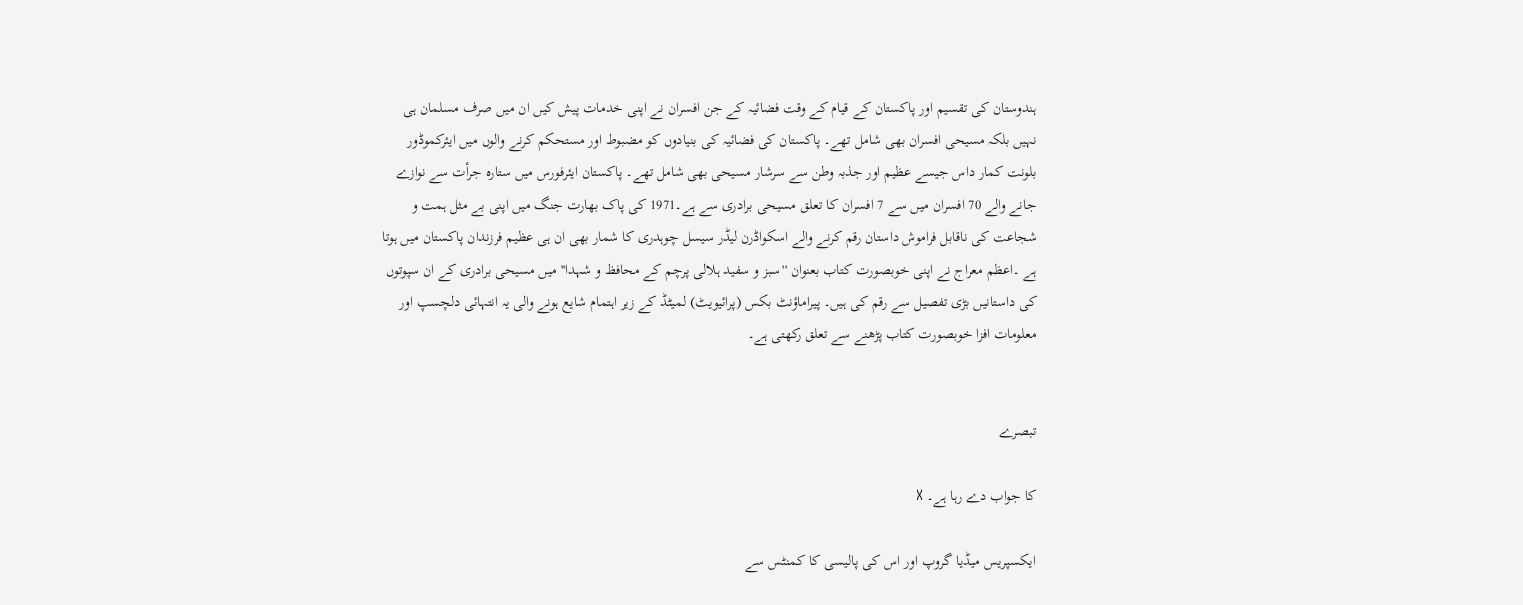ہندوستان کی تقسیم اور پاکستان کے قیام کے وقت فضائیہ کے جن افسران نے اپنی خدمات پیش کیں ان میں صرف مسلمان ہی نہیں بلکہ مسیحی افسران بھی شامل تھے۔ پاکستان کی فضائیہ کی بنیادوں کو مضبوط اور مستحکم کرنے والوں میں ایئرکموڈور بلونت کمار داس جیسے عظیم اور جذبہ وطن سے سرشار مسیحی بھی شامل تھے۔ پاکستان ایئرفورس میں ستارہ جرأت سے نوازے جانے والے 70 افسران میں سے 7 افسران کا تعلق مسیحی برادری سے ہے۔1971 کی پاک بھارت جنگ میں اپنی بے مثل ہمت و شجاعت کی ناقابل فراموش داستان رقم کرنے والے اسکواڈرن لیڈر سیسل چوہدری کا شمار بھی ان ہی عظیم فرزندان پاکستان میں ہوتا ہے ۔اعظم معراج نے اپنی خوبصورت کتاب بعنوان ''سبز و سفید ہلالی پرچم کے محافظ و شہدا'' میں مسیحی برادری کے ان سپوتوں کی داستانیں بڑی تفصیل سے رقم کی ہیں۔ پیراماؤنٹ بکس (پرائیویٹ) لمیٹڈ کے زیر اہتمام شایع ہونے والی یہ انتہائی دلچسپ اور معلومات افزا خوبصورت کتاب پڑھنے سے تعلق رکھتی ہے۔


تبصرے

کا جواب دے رہا ہے۔ X

ایکسپریس میڈیا گروپ اور اس کی پالیسی کا کمنٹس سے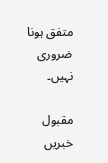متفق ہونا ضروری نہیں۔

مقبول خبریں